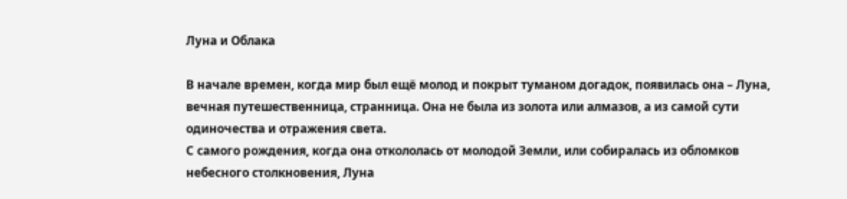Луна и Облака

В начале времен, когда мир был ещё молод и покрыт туманом догадок, появилась она – Луна, вечная путешественница, странница. Она не была из золота или алмазов, а из самой сути одиночества и отражения света.
С самого рождения, когда она откололась от молодой Земли, или собиралась из обломков небесного столкновения, Луна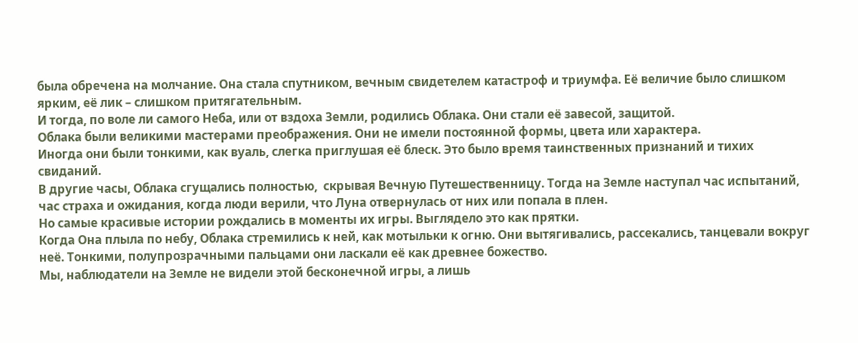была обречена на молчание. Она стала спутником, вечным свидетелем катастроф и триумфа. Её величие было слишком ярким, её лик – слишком притягательным.
И тогда, по воле ли самого Неба, или от вздоха Земли, родились Облака. Они стали её завесой, защитой.
Облака были великими мастерами преображения. Они не имели постоянной формы, цвета или характера.
Иногда они были тонкими, как вуаль, слегка приглушая её блеск. Это было время таинственных признаний и тихих свиданий.
В другие часы, Облака сгущались полностью,  скрывая Вечную Путешественницу. Тогда на Земле наступал час испытаний, час страха и ожидания, когда люди верили, что Луна отвернулась от них или попала в плен.
Но самые красивые истории рождались в моменты их игры. Выглядело это как прятки.
Когда Она плыла по небу, Облака стремились к ней, как мотыльки к огню. Они вытягивались, рассекались, танцевали вокруг неё. Тонкими, полупрозрачными пальцами они ласкали её как древнее божество.
Мы, наблюдатели на Земле не видели этой бесконечной игры, а лишь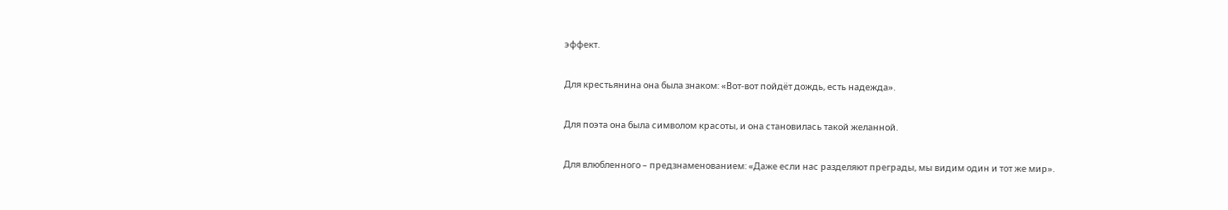эффект.

Для крестьянина она была знаком: «Вот-вот пойдёт дождь, есть надежда».

Для поэта она была символом красоты, и она становилась такой желанной.

Для влюбленного – предзнаменованием: «Даже если нас разделяют преграды, мы видим один и тот же мир».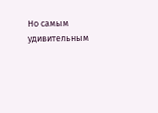Но самым удивительным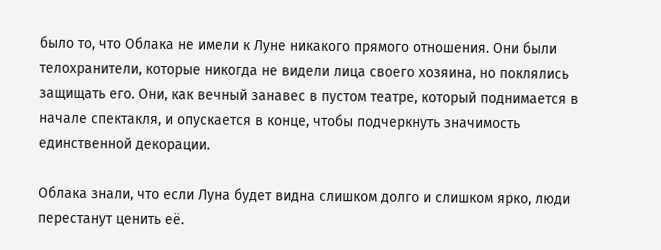было то, что Облака не имели к Луне никакого прямого отношения. Они были телохранители, которые никогда не видели лица своего хозяина, но поклялись защищать его. Они, как вечный занавес в пустом театре, который поднимается в начале спектакля, и опускается в конце, чтобы подчеркнуть значимость единственной декорации.

Облака знали, что если Луна будет видна слишком долго и слишком ярко, люди перестанут ценить её.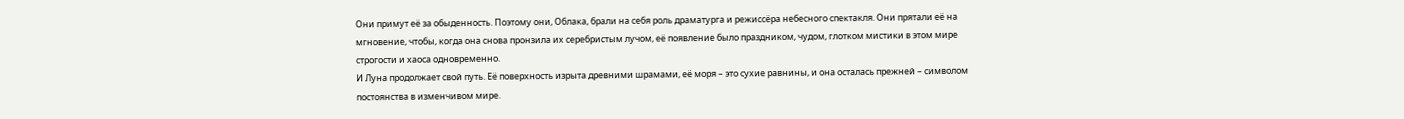Они примут её за обыденность. Поэтому они, Облака, брали на себя роль драматурга и режиссёра небесного спектакля. Они прятали её на мгновение, чтобы, когда она снова пронзила их серебристым лучом, её появление было праздником, чудом, глотком мистики в этом мире строгости и хаоса одновременно.
И Луна продолжает свой путь. Её поверхность изрыта древними шрамами, её моря – это сухие равнины, и она осталась прежней – символом постоянства в изменчивом мире.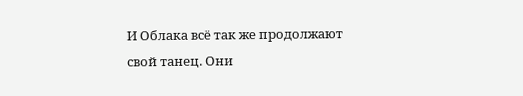И Облака всё так же продолжают свой танец. Они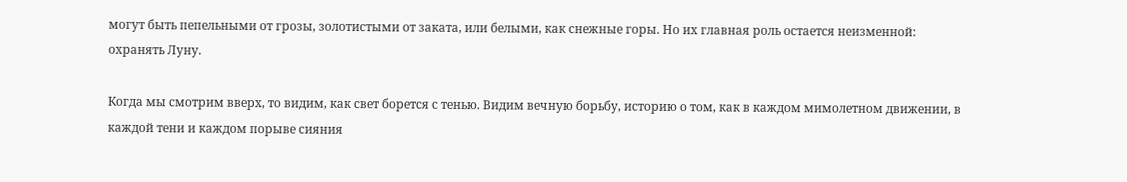могут быть пепельными от грозы, золотистыми от заката, или белыми, как снежные горы. Но их главная роль остается неизменной: охранять Луну.

Когда мы смотрим вверх, то видим, как свет борется с тенью. Видим вечную борьбу, историю о том, как в каждом мимолетном движении, в каждой тени и каждом порыве сияния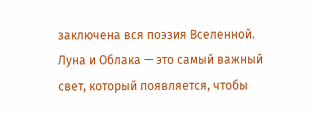заключена вся поэзия Вселенной.
Луна и Облака — это самый важный свет, который появляется, чтобы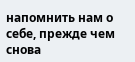напомнить нам о себе, прежде чем снова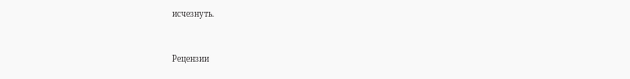исчезнуть.


Рецензии